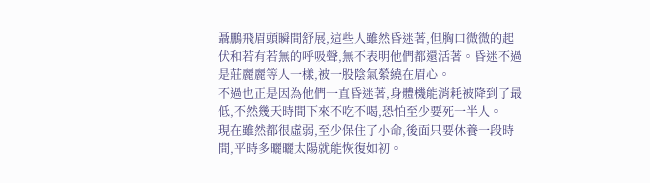聶鵬飛眉頭瞬間舒展,這些人雖然昏迷著,但胸口微微的起伏和若有若無的呼吸聲,無不表明他們都還活著。昏迷不過是莊麗麗等人一樣,被一股陰氣縈繞在眉心。
不過也正是因為他們一直昏迷著,身體機能消耗被降到了最低,不然幾天時間下來不吃不喝,恐怕至少要死一半人。
現在雖然都很虛弱,至少保住了小命,後面只要休養一段時間,平時多曬曬太陽就能恢復如初。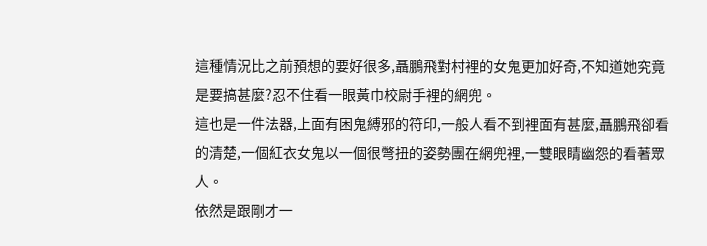這種情況比之前預想的要好很多,聶鵬飛對村裡的女鬼更加好奇,不知道她究竟是要搞甚麼?忍不住看一眼黃巾校尉手裡的網兜。
這也是一件法器,上面有困鬼縛邪的符印,一般人看不到裡面有甚麼,聶鵬飛卻看的清楚,一個紅衣女鬼以一個很彆扭的姿勢團在網兜裡,一雙眼睛幽怨的看著眾人。
依然是跟剛才一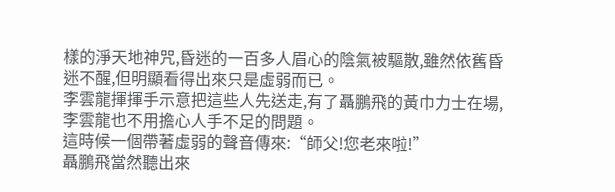樣的淨天地神咒,昏迷的一百多人眉心的陰氣被驅散,雖然依舊昏迷不醒,但明顯看得出來只是虛弱而已。
李雲龍揮揮手示意把這些人先送走,有了聶鵬飛的黃巾力士在場,李雲龍也不用擔心人手不足的問題。
這時候一個帶著虛弱的聲音傳來:“師父!您老來啦!”
聶鵬飛當然聽出來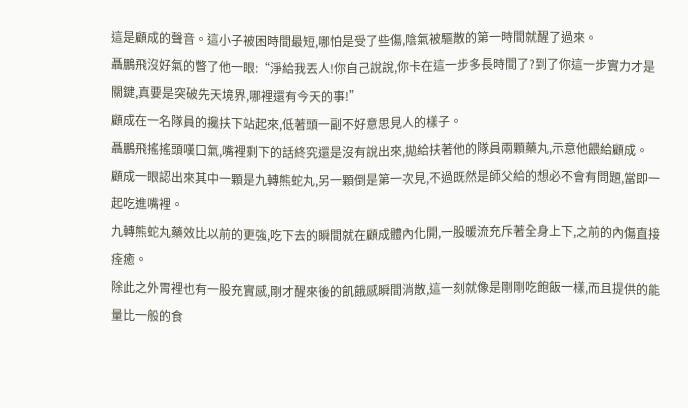這是顧成的聲音。這小子被困時間最短,哪怕是受了些傷,陰氣被驅散的第一時間就醒了過來。
聶鵬飛沒好氣的瞥了他一眼:“淨給我丟人!你自己說說,你卡在這一步多長時間了?到了你這一步實力才是關鍵,真要是突破先天境界,哪裡還有今天的事!”
顧成在一名隊員的攙扶下站起來,低著頭一副不好意思見人的樣子。
聶鵬飛搖搖頭嘆口氣,嘴裡剩下的話終究還是沒有說出來,拋給扶著他的隊員兩顆藥丸,示意他餵給顧成。
顧成一眼認出來其中一顆是九轉熊蛇丸,另一顆倒是第一次見,不過既然是師父給的想必不會有問題,當即一起吃進嘴裡。
九轉熊蛇丸藥效比以前的更強,吃下去的瞬間就在顧成體內化開,一股暖流充斥著全身上下,之前的內傷直接痊癒。
除此之外胃裡也有一股充實感,剛才醒來後的飢餓感瞬間消散,這一刻就像是剛剛吃飽飯一樣,而且提供的能量比一般的食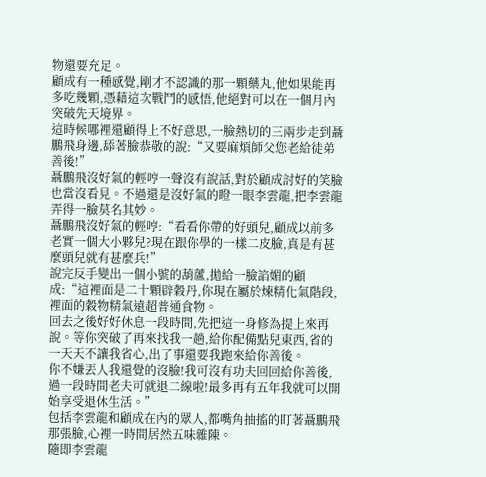物還要充足。
顧成有一種感覺,剛才不認識的那一顆藥丸,他如果能再多吃幾顆,憑藉這次戰鬥的感悟,他絕對可以在一個月內突破先天境界。
這時候哪裡還顧得上不好意思,一臉熱切的三兩步走到聶鵬飛身邊,舔著臉恭敬的說:“又要麻煩師父您老給徒弟善後!”
聶鵬飛沒好氣的輕哼一聲沒有說話,對於顧成討好的笑臉也當沒看見。不過還是沒好氣的瞪一眼李雲龍,把李雲龍弄得一臉莫名其妙。
聶鵬飛沒好氣的輕哼:“看看你帶的好頭兒,顧成以前多老實一個大小夥兒?現在跟你學的一樣二皮臉,真是有甚麼頭兒就有甚麼兵!”
說完反手變出一個小號的葫蘆,拋給一臉諂媚的顧成:“這裡面是二十顆辟穀丹,你現在屬於煉精化氣階段,裡面的穀物精氣遠超普通食物。
回去之後好好休息一段時間,先把這一身修為提上來再說。等你突破了再來找我一趟,給你配備點兒東西,省的一天天不讓我省心,出了事還要我跑來給你善後。
你不嫌丟人我還覺的沒臉!我可沒有功夫回回給你善後,過一段時間老夫可就退二線啦!最多再有五年我就可以開始享受退休生活。”
包括李雲龍和顧成在內的眾人,都嘴角抽搐的盯著聶鵬飛那張臉,心裡一時間居然五味雜陳。
隨即李雲龍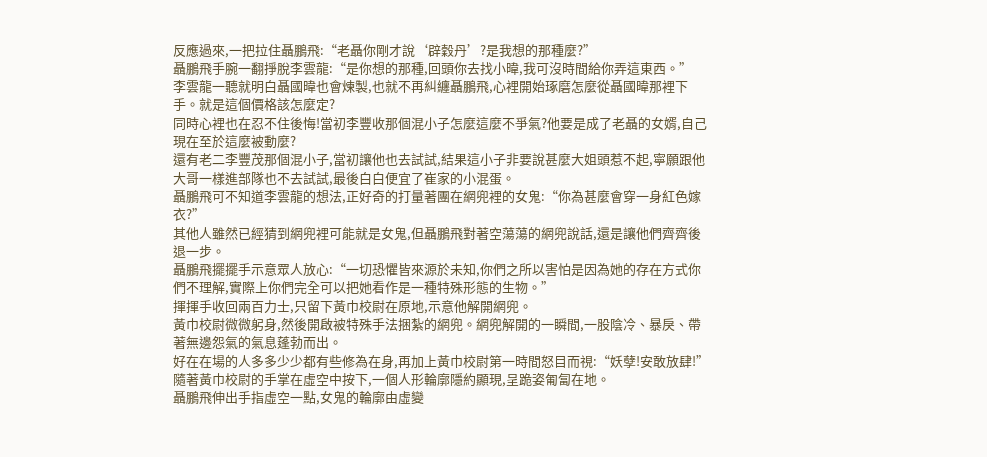反應過來,一把拉住聶鵬飛:“老聶你剛才說‘辟穀丹’?是我想的那種麼?”
聶鵬飛手腕一翻掙脫李雲龍:“是你想的那種,回頭你去找小暐,我可沒時間給你弄這東西。”
李雲龍一聽就明白聶國暐也會煉製,也就不再糾纏聶鵬飛,心裡開始琢磨怎麼從聶國暐那裡下手。就是這個價格該怎麼定?
同時心裡也在忍不住後悔!當初李豐收那個混小子怎麼這麼不爭氣?他要是成了老聶的女婿,自己現在至於這麼被動麼?
還有老二李豐茂那個混小子,當初讓他也去試試,結果這小子非要說甚麼大姐頭惹不起,寧願跟他大哥一樣進部隊也不去試試,最後白白便宜了崔家的小混蛋。
聶鵬飛可不知道李雲龍的想法,正好奇的打量著團在網兜裡的女鬼:“你為甚麼會穿一身紅色嫁衣?”
其他人雖然已經猜到網兜裡可能就是女鬼,但聶鵬飛對著空蕩蕩的網兜說話,還是讓他們齊齊後退一步。
聶鵬飛擺擺手示意眾人放心:“一切恐懼皆來源於未知,你們之所以害怕是因為她的存在方式你們不理解,實際上你們完全可以把她看作是一種特殊形態的生物。”
揮揮手收回兩百力士,只留下黃巾校尉在原地,示意他解開網兜。
黃巾校尉微微躬身,然後開啟被特殊手法捆紮的網兜。網兜解開的一瞬間,一股陰冷、暴戾、帶著無邊怨氣的氣息蓬勃而出。
好在在場的人多多少少都有些修為在身,再加上黃巾校尉第一時間怒目而視:“妖孽!安敢放肆!”
隨著黃巾校尉的手掌在虛空中按下,一個人形輪廓隱約顯現,呈跪姿匍匐在地。
聶鵬飛伸出手指虛空一點,女鬼的輪廓由虛變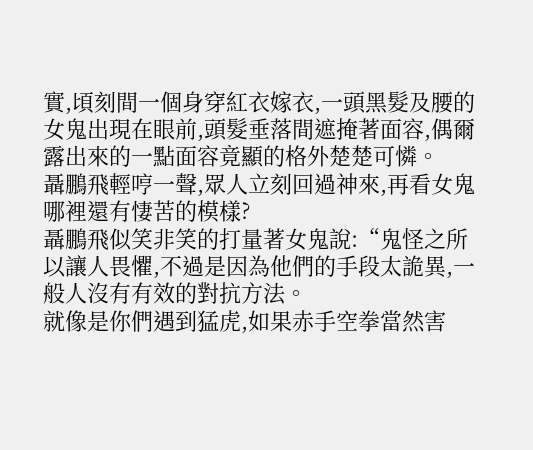實,頃刻間一個身穿紅衣嫁衣,一頭黑髮及腰的女鬼出現在眼前,頭髮垂落間遮掩著面容,偶爾露出來的一點面容竟顯的格外楚楚可憐。
聶鵬飛輕哼一聲,眾人立刻回過神來,再看女鬼哪裡還有悽苦的模樣?
聶鵬飛似笑非笑的打量著女鬼說:“鬼怪之所以讓人畏懼,不過是因為他們的手段太詭異,一般人沒有有效的對抗方法。
就像是你們遇到猛虎,如果赤手空拳當然害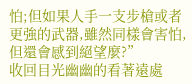怕;但如果人手一支步槍或者更強的武器,雖然同樣會害怕,但還會感到絕望麼?”
收回目光幽幽的看著遠處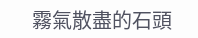霧氣散盡的石頭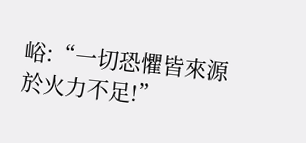峪:“一切恐懼皆來源於火力不足!”